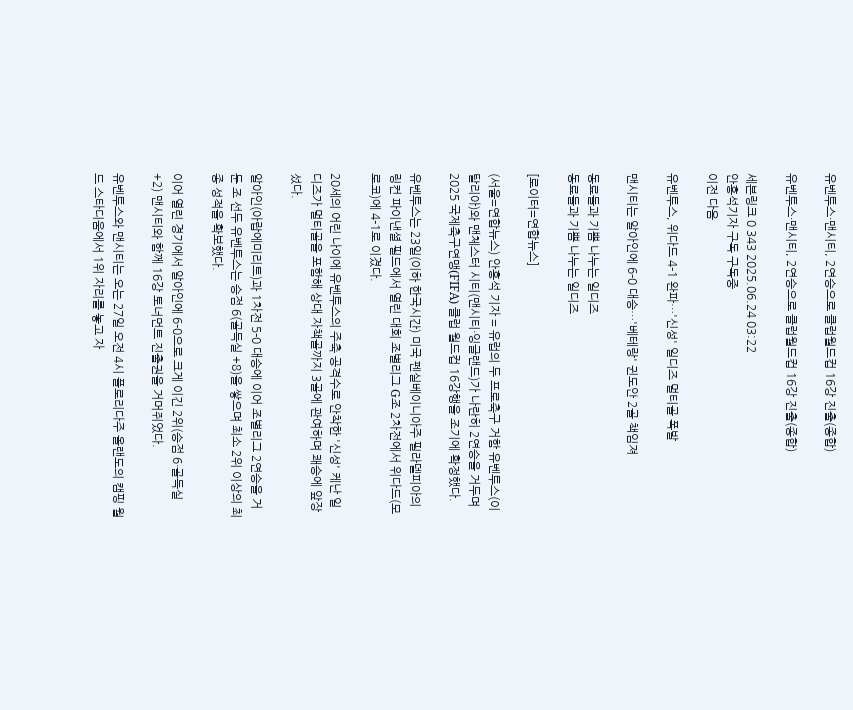유벤투스·맨시티, 2연승으로 클럽월드컵 16강 진출(종합)

유벤투스·맨시티, 2연승으로 클럽월드컵 16강 진출(종합)

세븐링크 0 343 2025.06.24 03:22
안홍석기자 구독 구독중
이전 다음

유벤투스, 위다드 4-1 완파…'신성' 일디즈 멀티골 폭발

맨시티는 알아인에 6-0 대승…'베테랑' 귄도안 2골 책임져

동료들과 기쁨 나누는 일디즈
동료들과 기쁨 나누는 일디즈

[로이터=연합뉴스]

(서울=연합뉴스) 안홍석 기자 = 유럽의 두 프로축구 거함 유벤투스(이탈리아)와 맨체스터 시티(맨시티·잉글랜드)가 나란히 2연승을 거두며 2025 국제축구연맹(FIFA) 클럽 월드컵 16강행을 조기에 확정했다.

유벤투스는 23일(이하 한국시간) 미국 펜실베이니아주 필라델피아의 링컨 파이낸셜 필드에서 열린 대회 조별리그 G조 2차전에서 위다드(모로코)에 4-1로 이겼다.

20세의 어린 나이에 유벤투스의 주축 공격수로 안착한 '신성' 케난 일디즈가 멀티골을 포함해 상대 자책골까지 3골에 관여하며 쾌승에 앞장섰다.

알아인(아랍에미리트)과 1차전 5-0 대승에 이어 조별리그 2연승을 거둔 조 선두 유벤투스는 승점 6(골득실 +8)을 쌓으며 최소 2위 이상의 최종 성적을 확보했다.

이어 열린 경기에서 알아인에 6-0으로 크게 이긴 2위(승점 6·골득실 +2) 맨시티와 함께 16강 토너먼트 진출권을 거머쥐었다.

유벤투스와 맨시티는 오는 27일 오전 4시 플로리다주 올랜도의 캠핑 월드 스타디움에서 1위 자리를 놓고 자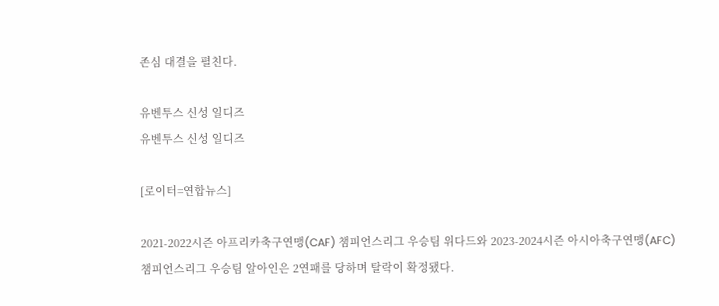존심 대결을 펼친다.

유벤투스 신성 일디즈
유벤투스 신성 일디즈

[로이터=연합뉴스]

2021-2022시즌 아프리카축구연맹(CAF) 챔피언스리그 우승팀 위다드와 2023-2024시즌 아시아축구연맹(AFC) 챔피언스리그 우승팀 알아인은 2연패를 당하며 탈락이 확정됐다.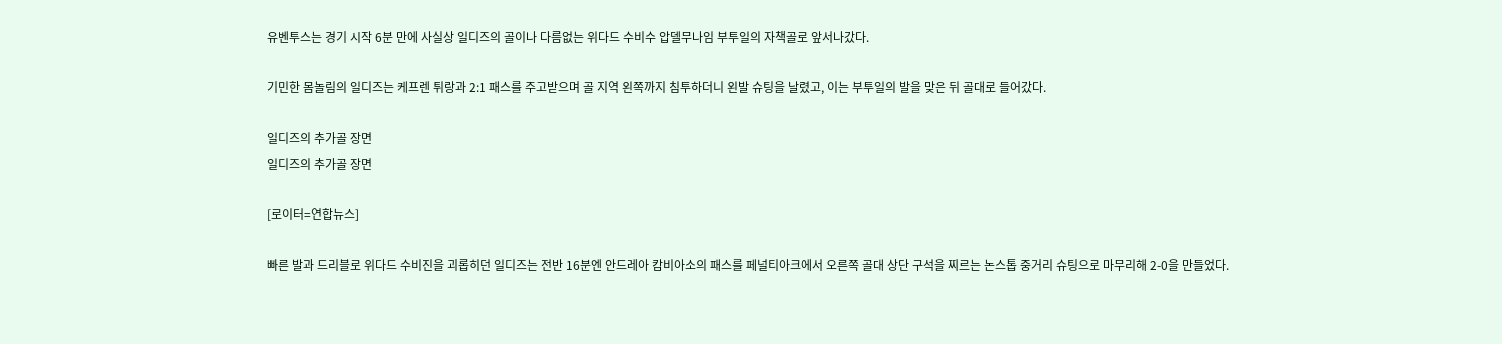유벤투스는 경기 시작 6분 만에 사실상 일디즈의 골이나 다름없는 위다드 수비수 압델무나임 부투일의 자책골로 앞서나갔다.

기민한 몸놀림의 일디즈는 케프렌 튀랑과 2:1 패스를 주고받으며 골 지역 왼쪽까지 침투하더니 왼발 슈팅을 날렸고, 이는 부투일의 발을 맞은 뒤 골대로 들어갔다.

일디즈의 추가골 장면
일디즈의 추가골 장면

[로이터=연합뉴스]

빠른 발과 드리블로 위다드 수비진을 괴롭히던 일디즈는 전반 16분엔 안드레아 캄비아소의 패스를 페널티아크에서 오른쪽 골대 상단 구석을 찌르는 논스톱 중거리 슈팅으로 마무리해 2-0을 만들었다.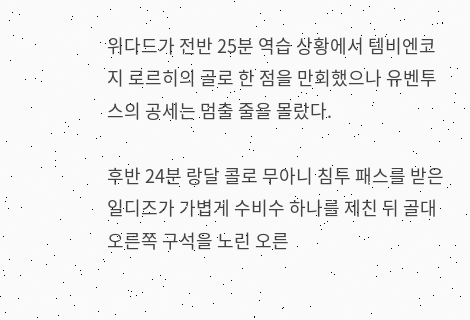위다드가 전반 25분 역습 상황에서 템비엔코지 로르히의 골로 한 점을 만회했으나 유벤투스의 공세는 멈출 줄을 몰랐다.

후반 24분 랑달 콜로 무아니 침투 패스를 받은 일디즈가 가볍게 수비수 하나를 제친 뒤 골대 오른쪽 구석을 노린 오른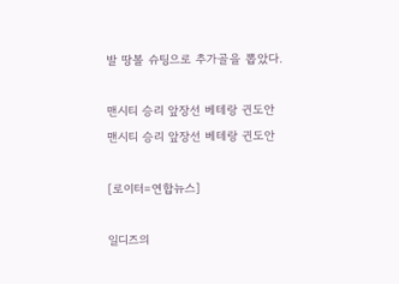발 땅볼 슈팅으로 추가골을 뽑았다.

맨시티 승리 앞장선 베테랑 귄도안
맨시티 승리 앞장선 베테랑 귄도안

[로이터=연합뉴스]

일디즈의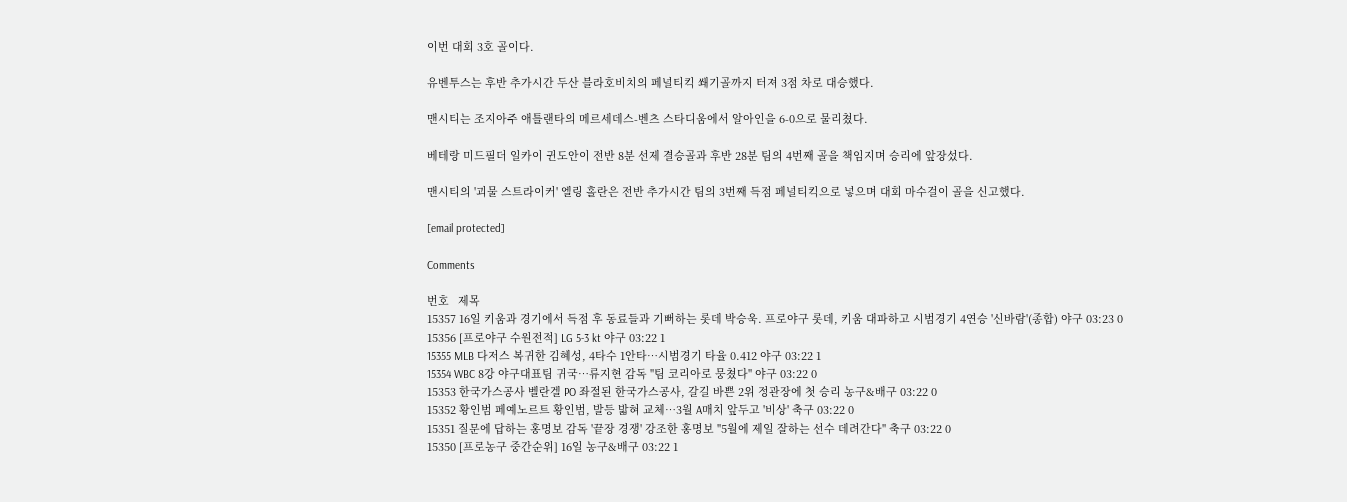이번 대회 3호 골이다.

유벤투스는 후반 추가시간 두산 블라호비치의 페널티킥 쐐기골까지 터져 3점 차로 대승했다.

맨시티는 조지아주 애틀랜타의 메르세데스-벤츠 스타디움에서 알아인을 6-0으로 물리쳤다.

베테랑 미드필더 일카이 귄도안이 전반 8분 선제 결승골과 후반 28분 팀의 4번째 골을 책임지며 승리에 앞장섰다.

맨시티의 '괴물 스트라이커' 엘링 홀란은 전반 추가시간 팀의 3번째 득점 페널티킥으로 넣으며 대회 마수걸이 골을 신고했다.

[email protected]

Comments

번호   제목
15357 16일 키움과 경기에서 득점 후 동료들과 기뻐하는 롯데 박승욱. 프로야구 롯데, 키움 대파하고 시범경기 4연승 '신바람'(종합) 야구 03:23 0
15356 [프로야구 수원전적] LG 5-3 kt 야구 03:22 1
15355 MLB 다저스 복귀한 김혜성, 4타수 1안타…시범경기 타율 0.412 야구 03:22 1
15354 WBC 8강 야구대표팀 귀국…류지현 감독 "팀 코리아로 뭉쳤다" 야구 03:22 0
15353 한국가스공사 벨란겔 PO 좌절된 한국가스공사, 갈길 바쁜 2위 정관장에 첫 승리 농구&배구 03:22 0
15352 황인범 페예노르트 황인범, 발등 밟혀 교체…3월 A매치 앞두고 '비상' 축구 03:22 0
15351 질문에 답하는 홍명보 감독 '끝장 경쟁' 강조한 홍명보 "5월에 제일 잘하는 선수 데려간다" 축구 03:22 0
15350 [프로농구 중간순위] 16일 농구&배구 03:22 1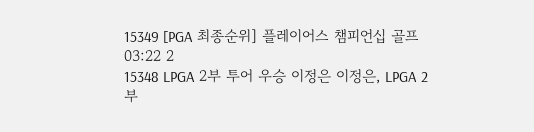15349 [PGA 최종순위] 플레이어스 챔피언십 골프 03:22 2
15348 LPGA 2부 투어 우승 이정은 이정은, LPGA 2부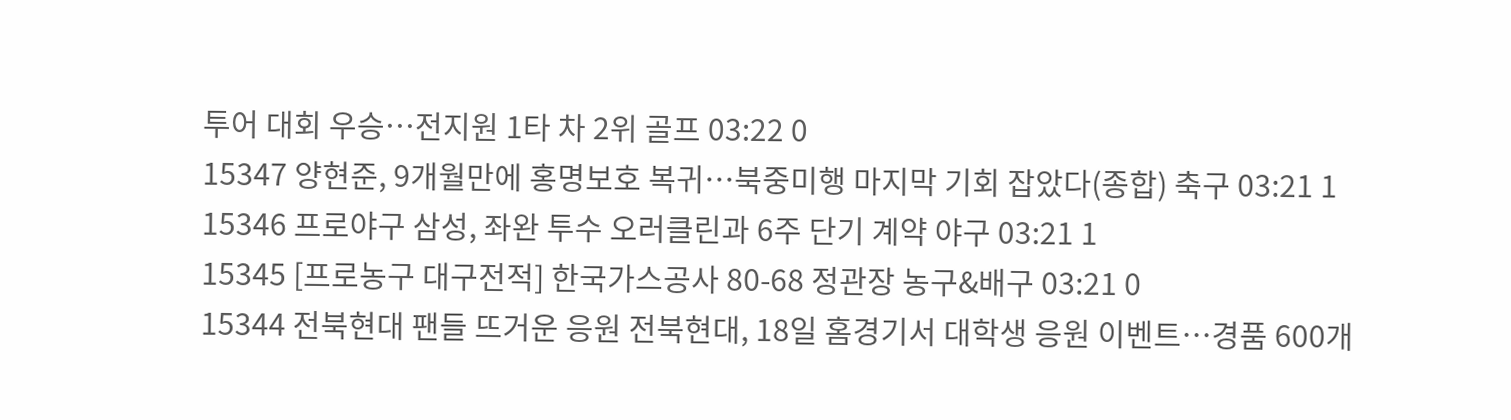투어 대회 우승…전지원 1타 차 2위 골프 03:22 0
15347 양현준, 9개월만에 홍명보호 복귀…북중미행 마지막 기회 잡았다(종합) 축구 03:21 1
15346 프로야구 삼성, 좌완 투수 오러클린과 6주 단기 계약 야구 03:21 1
15345 [프로농구 대구전적] 한국가스공사 80-68 정관장 농구&배구 03:21 0
15344 전북현대 팬들 뜨거운 응원 전북현대, 18일 홈경기서 대학생 응원 이벤트…경품 600개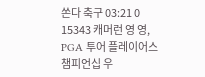쏜다 축구 03:21 0
15343 캐머런 영 영, PGA 투어 플레이어스 챔피언십 우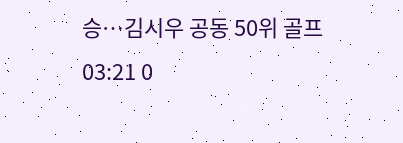승…김시우 공동 50위 골프 03:21 0